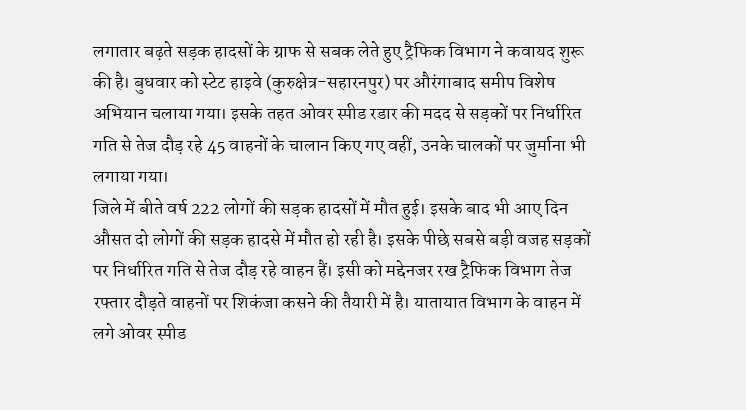लगातार बढ़ते सड़क हादसों के ग्राफ से सबक लेते हुए ट्रैफिक विभाग ने कवायद शुरू की है। बुधवार को स्टेट हाइवे (कुरुक्षेत्र-सहारनपुर) पर औरंगाबाद समीप विशेष अभियान चलाया गया। इसके तहत ओवर स्पीड रडार की मदद से सड़कों पर निर्धारित गति से तेज दौड़ रहे 45 वाहनों के चालान किए गए वहीं, उनके चालकों पर जुर्माना भी लगाया गया।
जिले में बीते वर्ष 222 लोगों की सड़क हादसों में मौत हुई। इसके बाद भी आए दिन औसत दो लोगों की सड़क हादसे में मौत हो रही है। इसके पीछे सबसे बड़ी वजह सड़कों पर निर्धारित गति से तेज दौड़ रहे वाहन हैं। इसी को मद्देनजर रख ट्रैफिक विभाग तेज रफ्तार दौड़ते वाहनों पर शिकंजा कसने की तैयारी में है। यातायात विभाग के वाहन में लगे ओवर स्पीड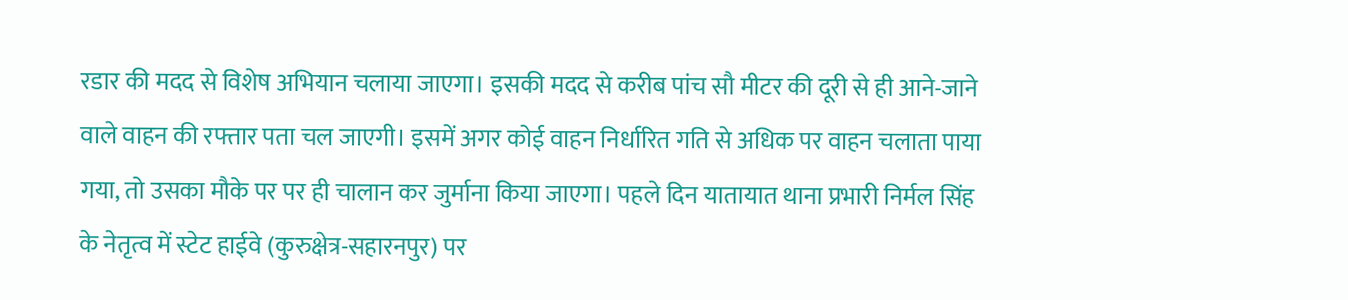रडार की मदद से विशेष अभियान चलाया जाएगा। इसकी मदद से करीब पांच सौ मीटर की दूरी से ही आने-जाने वाले वाहन की रफ्तार पता चल जाएगी। इसमें अगर कोई वाहन निर्धारित गति से अधिक पर वाहन चलाता पाया गया, तो उसका मौके पर पर ही चालान कर जुर्माना किया जाएगा। पहले दिन यातायात थाना प्रभारी निर्मल सिंह के नेतृत्व में स्टेट हाईवे (कुरुक्षेत्र-सहारनपुर) पर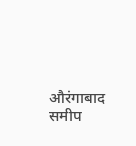औरंगाबाद समीप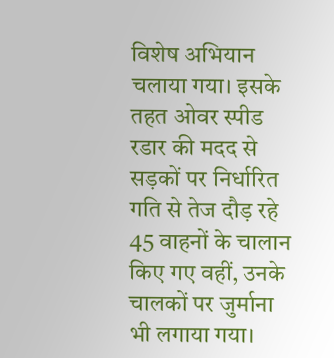विशेष अभियान चलाया गया। इसके तहत ओवर स्पीड रडार की मदद से सड़कों पर निर्धारित गति से तेज दौड़ रहे 45 वाहनों के चालान किए गए वहीं, उनके चालकों पर जुर्माना भी लगाया गया।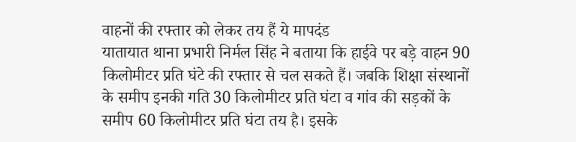वाहनों की रफ्तार को लेकर तय हैं ये मापदंड
यातायात थाना प्रभारी निर्मल सिंह ने बताया कि हाईवे पर बड़े वाहन 90 किलोमीटर प्रति घंटे की रफ्तार से चल सकते हैं। जबकि शिक्षा संस्थानों के समीप इनकी गति 30 किलोमीटर प्रति घंटा व गांव की सड़कों के समीप 60 किलोमीटर प्रति घंटा तय है। इसके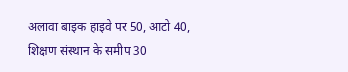अलावा बाइक हाइवे पर 50, आटो 40, शिक्षण संस्थान के समीप 30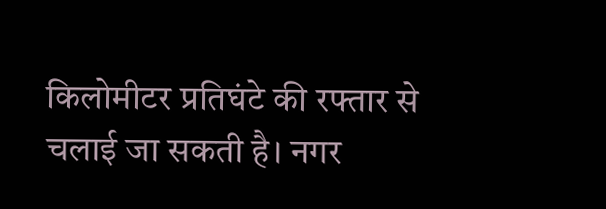किलोमीटर प्रतिघंटे की रफ्तार से चलाई जा सकती है। नगर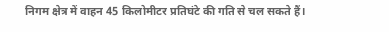निगम क्षेत्र में वाहन 45 किलोमीटर प्रतिघंटे की गति से चल सकते हैं।